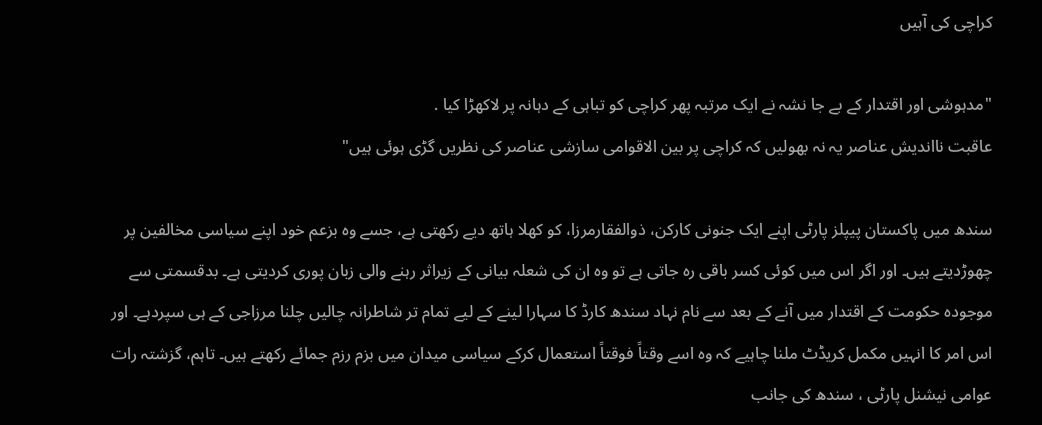کراچی کی آہیں

"مدہوشی اور اقتدار کے بے جا نشہ نے ایک مرتبہ پھر کراچی کو تباہی کے دہانہ پر لاکھڑا کیا .
عاقبت نااندیش عناصر یہ نہ بھولیں کہ کراچی پر بین الاقوامی سازشی عناصر کی نظریں گڑی ہوئی ہیں"

سندھ میں پاکستان پیپلز پارٹی اپنے ایک جنونی کارکن، ذوالفقارمرزا، کو کھلا ہاتھ دیے رکھتی ہے، جسے وہ بزعم خود اپنے سیاسی مخالفین پر چھوڑدیتے ہیں۔ اور اگر اس میں کوئی کسر باقی رہ جاتی ہے تو وہ ان کی شعلہ بیانی کے زیراثر رہنے والی زبان پوری کردیتی ہے۔ بدقسمتی سے موجودہ حکومت کے اقتدار میں آنے کے بعد سے نام نہاد سندھ کارڈ کا سہارا لینے کے لیے تمام تر شاطرانہ چالیں چلنا مرزاجی کے ہی سپردہے۔ اور اس امر کا انہیں مکمل کریڈٹ ملنا چاہیے کہ وہ اسے وقتاً فوقتاً استعمال کرکے سیاسی میدان میں بزم رزم جمائے رکھتے ہیں۔ تاہم، گزشتہ رات عوامی نیشنل پارٹی ، سندھ کی جانب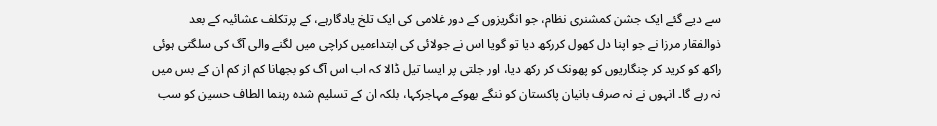سے دیے گئے ایک جشن کمشنری نظام، جو انگریزوں کے دور غلامی کی ایک تلخ یادگارہے، کے پرتکلف عشائیہ کے بعد ذوالفقار مرزا نے جو اپنا دل کھول کررکھ دیا تو گویا اس نے جولائی کی ابتداءمیں کراچی میں لگنے والی آگ کی سلگتی ہوئی راکھ کو کرید کر چنگاریوں کو پھونک کر رکھ دیا، اور جلتی پر ایسا تیل ڈالا کہ اب اس آگ کو بجھانا کم از کم ان کے بس میں نہ رہے گا۔ انہوں نے نہ صرف بانیان پاکستان کو ننگے بھوکے مہاجرکہا، بلکہ ان کے تسلیم شدہ رہنما الطاف حسین کو سب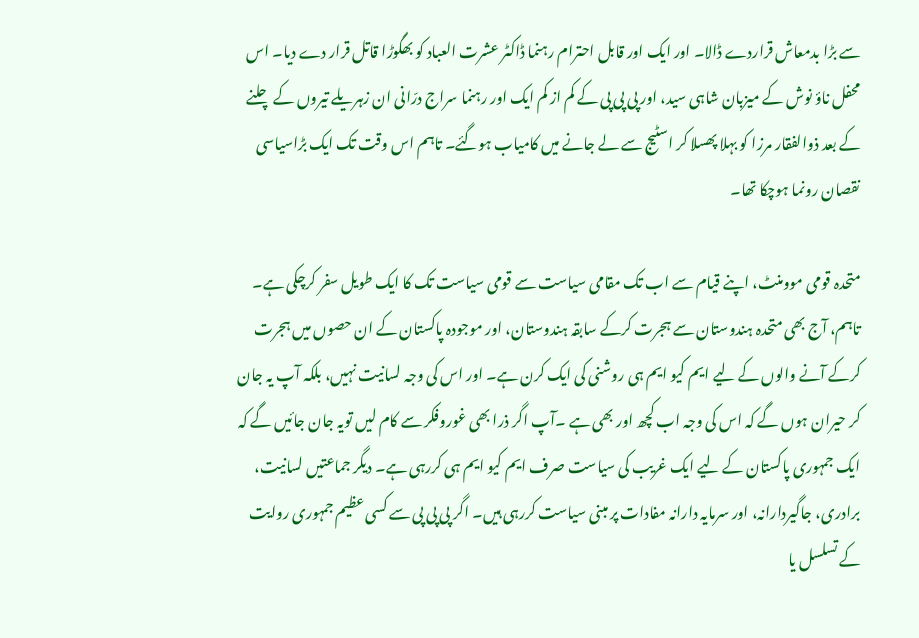سے بڑا بدمعاش قراردے ڈالا۔ اور ایک اور قابل احترام رہنما ڈاکٹر عشرت العباد کو بھگوڑا قاتل قرار دے دیا۔ اس محفل ناؤ نوش کے میزبان شاہی سید، اور پی پی پی کے کم از کم ایک اور رہنما سراج درّانی ان زہریلے تیروں کے چلنے کے بعد ذوالفقار مرزا کو بہلا پھسلا کر اسٹیج سے لے جانے میں کامیاب ہوگئے۔ تاہم اس وقت تک ایک بڑاسیاسی نقصان رونما ہوچکا تھا۔

متحدہ قومی موومنٹ، اپنے قیام سے اب تک مقامی سیاست سے قومی سیاست تک کا ایک طویل سفر کرچکی ہے۔ تاہم، آج بھی متحدہ ہندوستان سے ہجرت کرکے سابقہ ہندوستان، اور موجودہ پاکستان کے ان حصوں میں ہجرت کرکے آنے والوں کے لیے ایم کیو ایم ہی روشنی کی ایک کرن ہے۔ اور اس کی وجہ لسانیت نہیں، بلکہ آپ یہ جان کر حیران ہوں گے کہ اس کی وجہ اب کچھ اور بھی ہے ۔آپ اگر ذرا بھی غوروفکر سے کام لیں تویہ جان جائیں گے کہ ایک جمہوری پاکستان کے لیے ایک غریب کی سیاست صرف ایم کیو ایم ہی کررہی ہے۔ دیگر جماعتیں لسانیت، برادری، جاگیردارانہ، اور سرمایہ دارانہ مفادات پر مبنی سیاست کررہی ہیں۔ اگر پی پی پی سے کسی عظیم جمہوری روایت کے تسلسل یا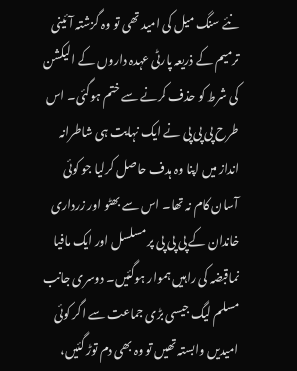نئے سنگ میل کی امید تھی تو وہ گزشتہ آئینی ترمیم کے ذریعہ پارٹی عہدہ داروں کے الیکشن کی شرط کو حذف کرنے سے ختم ہوگئی۔ اس طرح پی پی پی نے ایک نہایت ہی شاطرانہ انداز میں اپنا وہ ہدف حاصل کرلیا جو کوئی آسان کام نہ تھا۔ اس سے بھٹو اور زرداری خاندان کے پی پی پی پر مسلسل اور ایک مافیا نماقبضہ کی راہیں ہموار ہوگئیں۔ دوسری جانب مسلم لیگ جیسی بڑی جماعت سے اگر کوئی امیدیں وابستہ تھیں تو وہ بھی دم توڑ گئیں،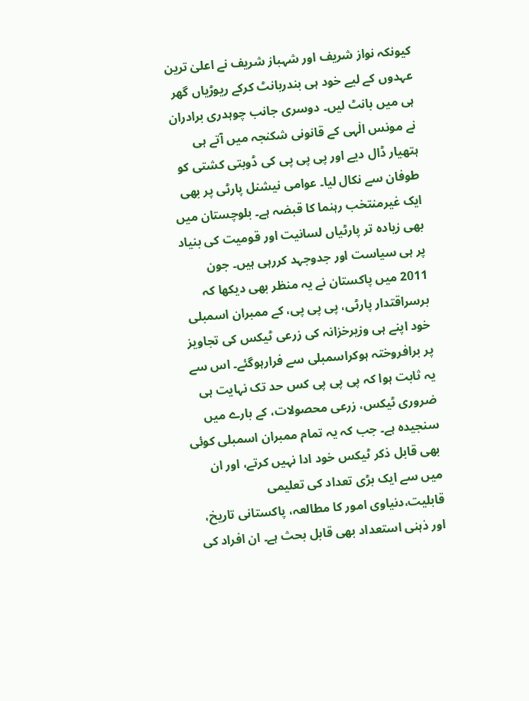کیونکہ نواز شریف اور شہباز شریف نے اعلیٰ ترین عہدوں کے لیے خود ہی بندربانٹ کرکے ریوڑیاں گھر ہی میں بانٹ لیں۔ دوسری جانب چوہدری برادران نے مونس الٰہی کے قانونی شکنجہ میں آتے ہی ہتھیار ڈال دیے اور پی پی پی کی ڈوبتی کشتی کو طوفان سے نکال لیا۔ عوامی نیشنل پارٹی پر بھی ایک غیرمنتخب رہنما کا قبضہ ہے۔ بلوچستان میں بھی زیادہ تر پارٹیاں لسانیت اور قومیت کی بنیاد پر ہی سیاست اور جدوجہد کررہی ہیں۔ جون 2011 میں پاکستان نے یہ منظر بھی دیکھا کہ برسراقتدار پارٹی، پی پی پی، کے ممبران اسمبلی خود اپنے ہی وزیرخزانہ کی زرعی ٹیکس کی تجاویز پر برافروختہ ہوکراسمبلی سے فرارہوگئے۔ اس سے یہ ثابت ہوا کہ پی پی پی کس حد تک نہایت ہی ضروری ٹیکس، زرعی محصولات، کے بارے میں سنجیدہ ہے۔ جب کہ یہ تمام ممبران اسمبلی کوئی بھی قابل ذکر ٹیکس خود ادا نہیں کرتے، اور ان میں سے ایک بڑی تعداد کی تعلیمی قابلیت،دنیاوی امور کا مطالعہ، پاکستانی تاریخ، اور ذہنی استعداد بھی قابل بحث ہے۔ ان افراد کی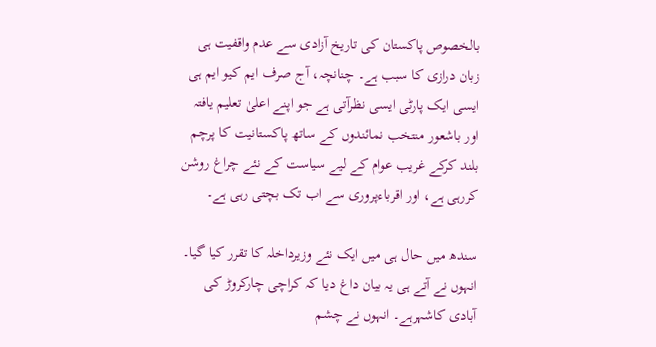بالخصوص پاکستان کی تاریخ آزادی سے عدم واقفیت ہی زبان درازی کا سبب ہے۔ چنانچہ، آج صرف ایم کیو ایم ہی ایسی ایک پارٹی ایسی نظرآتی ہے جو اپنے اعلیٰ تعلیم یافتہ اور باشعور منتخب نمائندوں کے ساتھ پاکستانیت کا پرچم بلند کرکے غریب عوام کے لیے سیاست کے نئے چراغ روشن کررہی ہے، اور اقرباءپروری سے اب تک بچتی رہی ہے۔

سندھ میں حال ہی میں ایک نئے وزیرداخلہ کا تقرر کیا گیا۔ انہوں نے آتے ہی یہ بیان داغ دیا کہ کراچی چارکروڑ کی آبادی کاشہرہے۔ انہوں نے چشم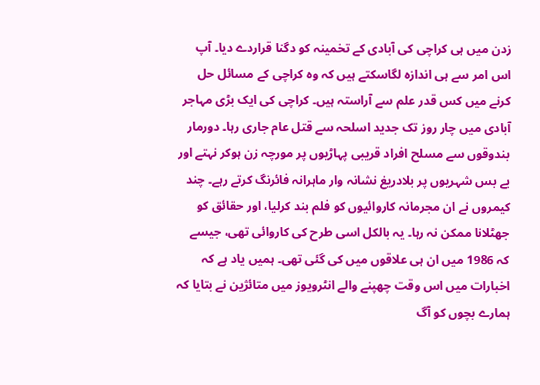زدن میں ہی کراچی کی آبادی کے تخمینہ کو دگنا قراردے دیا۔ آپ اس امر سے ہی اندازہ لگاسکتے ہیں کہ وہ کراچی کے مسائل حل کرنے میں کس قدر علم سے آراستہ ہیں۔ کراچی کی ایک بڑی مہاجر آبادی میں چار روز تک جدید اسلحہ سے قتل عام جاری رہا۔ دورمار بندوقوں سے مسلح افراد قریبی پہاڑیوں پر مورچہ زن ہوکر نہتے اور بے بس شہریوں پر بلادریغ نشانہ وار ماہرانہ فائرنگ کرتے رہے۔ چند کیمروں نے ان مجرمانہ کاروائیوں کو فلم بند کرلیا، اور حقائق کو جھٹلانا ممکن نہ رہا۔ یہ بالکل اسی طرح کی کاروائی تھی، جیسے کہ 1986 میں ان ہی علاقوں میں کی گئی تھی۔ ہمیں یاد ہے کہ اخبارات میں اس وقت چھپنے والے انٹرویوز میں متائژین نے بتایا کہ ہمارے بچوں کو آگ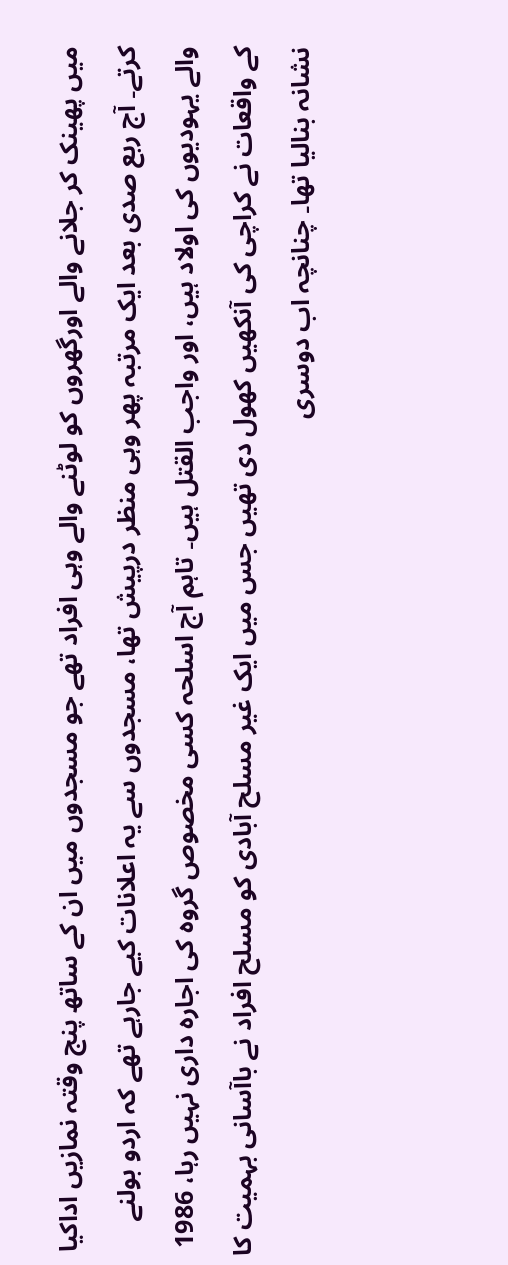میں پھینک کر جلانے والے اورگھروں کو لوٹنے والے وہی افراد تھے جو مسجدوں میں ان کے ساتھ پنج وقتہ نمازیں اداکیا کرتے۔ آج ربع صدی بعد ایک مرتبہ پھر وہی منظر درپیش تھا، مسجدوں سے یہ اعلانات کیے جارہے تھے کہ اردو بولنے والے یہودیوں کی اولاد ہیں، اور واجب القتل ہیں۔ تاہم آج اسلحہ کسی مخصوص گروہ کی اجارہ داری نہیں رہا، 1986 کے واقعات نے کراچی کی آنکھیں کھول دی تھیں جس میں ایک غیر مسلح آبادی کو مسلح افراد نے باآسانی بہمیت کا نشانہ بنالیا تھا۔ چنانچہ اب دوسری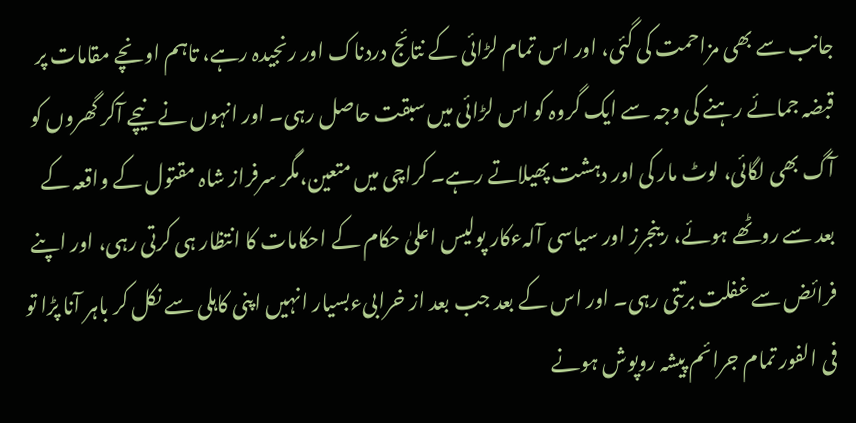جانب سے بھی مزاحمت کی گئی، اور اس تمام لڑائی کے نتائج دردناک اور رنجیدہ رہے، تاہم اونچے مقامات پر قبضہ جمائے رہنے کی وجہ سے ایک گروہ کو اس لڑائی میں سبقت حاصل رہی۔ اور انہوں نے نیچے آکر گھروں کو آگ بھی لگائی، لوٹ مار کی اور دہشت پھیلاتے رہے۔ کراچی میں متعین،مگر سرفراز شاہ مقتول کے واقعہ کے بعد سے روٹھے ہوئے، رینجرز اور سیاسی آلہءکار پولیس اعلیٰ حکام کے احکامات کا انتظار ہی کرتی رہی، اور اپنے فرائض سے غفلت برتتی رہی۔ اور اس کے بعد جب بعد از خرابیءبسیار انہیں اپنی کاہلی سے نکل کر باہر آنا پڑا تو فی الفور تمام جرائم پیشہ روپوش ہونے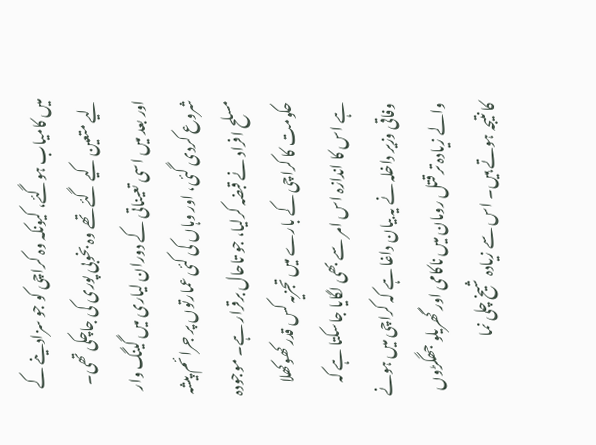میں کامیاب ہوگئے، کیونکہ وہ کراچی کو جو سزادینے کے لیے متعین کیے گئے تھے وہ بخوبی پوری کی جاچکی تھی۔ اور بعد میں اسی تعیناتی کے دوران لیاری میں گینگ وار شروع کردی گئی، اور وہاں کی کئی عمارتوں پر جرائم پیشہ مسلح افراد نے قبضہ کرلیا، جو تاحال برقرار ہے۔ موجودہ حکومت کا کراچی کے بارے میں تجزیہ کس قدر کھوکھلا ہے اس کا اندازہ اس امر سے بھی لگایا جاسکتا ہے کہ وفاقی وزیر داخلہ نے یہ بیان داغا ہے کہ کراچی میں ہونے والے زیادہ تر قتل رومان میں ناکامی اور گھریلو جھگڑوں کا نتیجہ ہوتے ہیں۔ اس سے زیادہ شیخ چلی نما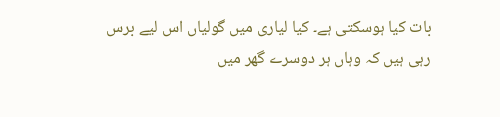بات کیا ہوسکتی ہے۔ کیا لیاری میں گولیاں اس لیے برس رہی ہیں کہ وہاں ہر دوسرے گھر میں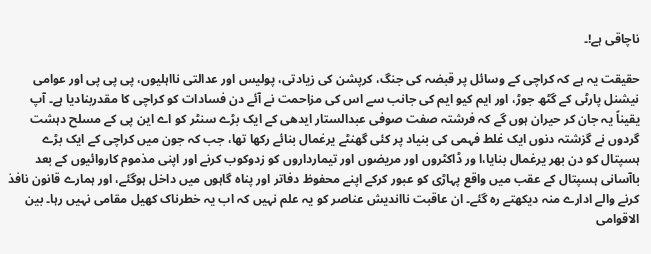ناچاقی ہے!۔

حقیقت یہ ہے کہ کراچی کے وسائل پر قبضہ کی جنگ، کرپشن کی زیادتی، پولیس اور عدالتی نااہلیوں، پی پی پی اور عوامی نیشنل پارٹی کے گٹھ جوڑ، اور ایم کیو ایم کی جانب سے اس کی مزاحمت نے آئے دن فسادات کو کراچی کا مقدربنادیا ہے۔ آپ یقیناً یہ جان کر حیران ہوں گے کہ فرشتہ صفت صوفی عبدالستار ایدھی کے ایک بڑے سنٹر کو اے این پی کے مسلح دہشت گردوں نے گزشتہ دنوں ایک غلط فہمی کی بنیاد پر کئی گھنٹے یرغمال بنائے رکھا تھا، جب کہ جون میں کراچی کے ایک بڑے ہسپتال کو دن بھر یرغمال بنایا،ا ور ڈاکٹروں اور مریضوں اور تیمارداروں کو زدوکوب کرنے اور اپنی مذموم کاروائیوں کے بعد باآسانی ہسپتال کے عقب میں واقع پہاڑی کو عبور کرکے اپنے محفوظ دفاتر اور پناہ گاہوں میں داخل ہوگئے، اور ہمارے قانون نافذ کرنے والے ادارے منہ دیکھتے رہ گئے۔ ان عاقبت نااندیش عناصر کو یہ علم نہیں کہ اب یہ خطرناک کھیل مقامی نہیں رہا۔ بین الاقوامی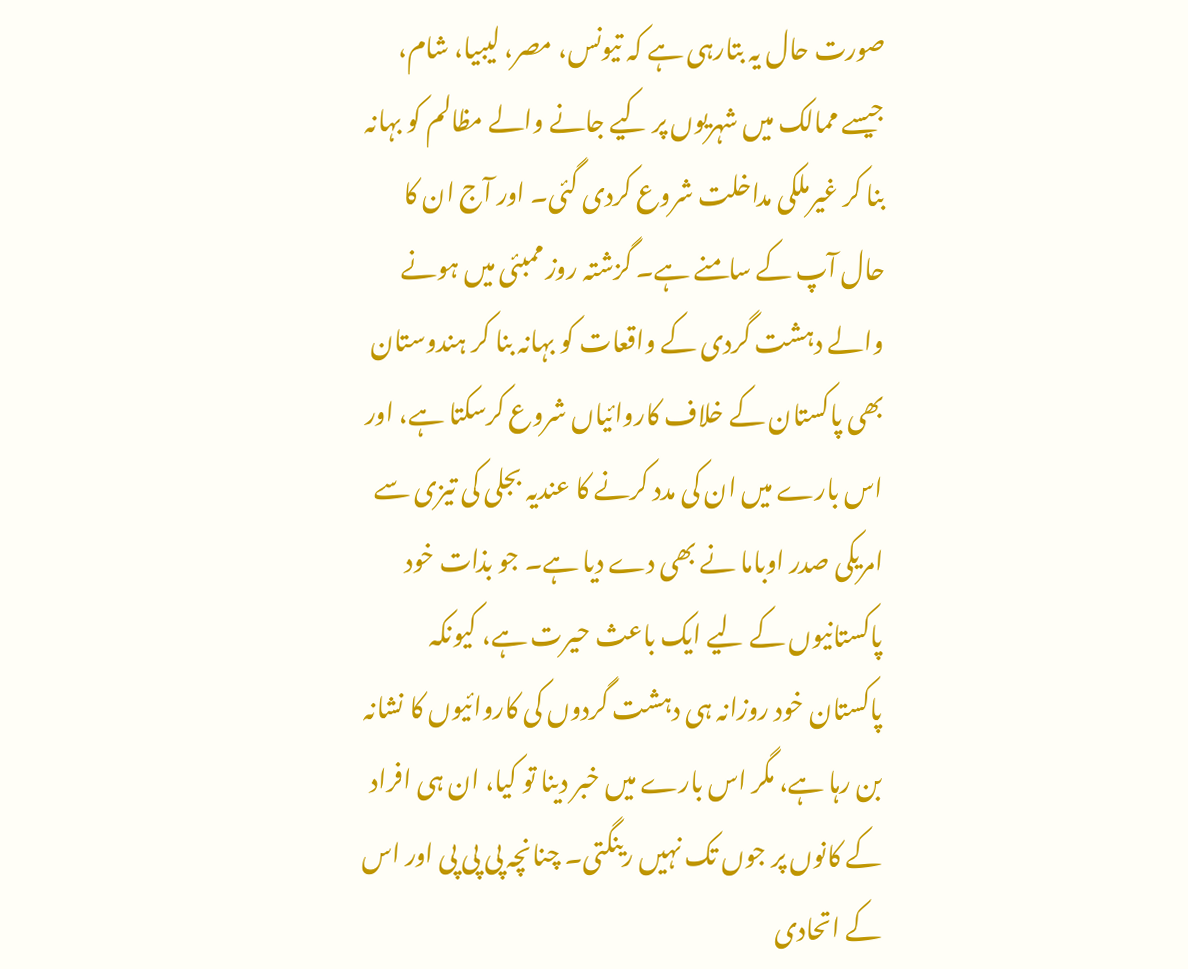صورت حال یہ بتارہی ہے کہ تیونس، مصر، لیبیا، شام، جیسے ممالک میں شہریوں پر کیے جانے والے مظالم کو بہانہ بنا کر غیرملکی مداخلت شروع کردی گئی۔ اور آج ان کا حال آپ کے سامنے ہے۔ گزشتہ روز ممبئی میں ہونے والے دہشت گردی کے واقعات کو بہانہ بنا کر ہندوستان بھی پاکستان کے خلاف کاروائیاں شروع کرسکتا ہے، اور اس بارے میں ان کی مدد کرنے کا عندیہ بجلی کی تیزی سے امریکی صدر اوباما نے بھی دے دیا ہے۔ جو بذات خود پاکستانیوں کے لیے ایک باعث حیرت ہے، کیونکہ پاکستان خود روزانہ ہی دہشت گردوں کی کاروائیوں کا نشانہ بن رہا ہے، مگر اس بارے میں خبر دینا تو کیا، ان ہی افراد کے کانوں پر جوں تک نہیں رینگتی۔ چنانچہ پی پی پی اور اس کے اتحادی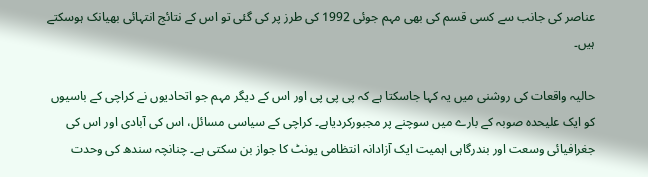عناصر کی جانب سے کسی قسم کی بھی مہم جوئی 1992 کی طرز پر کی گئی تو اس کے نتائج انتہائی بھیانک ہوسکتے ہیں۔

حالیہ واقعات کی روشنی میں یہ کہا جاسکتا ہے کہ پی پی پی اور اس کے دیگر مہم جو اتحادیوں نے کراچی کے باسیوں کو ایک علیحدہ صوبہ کے بارے میں سوچنے پر مجبورکردیاہے۔ کراچی کے سیاسی مسائل، اس کی آبادی اور اس کی جغرافیائی وسعت اور بندرگاہی اہمیت ایک آزادانہ انتظامی یونٹ کا جواز بن سکتی ہے۔ چنانچہ سندھ کی وحدت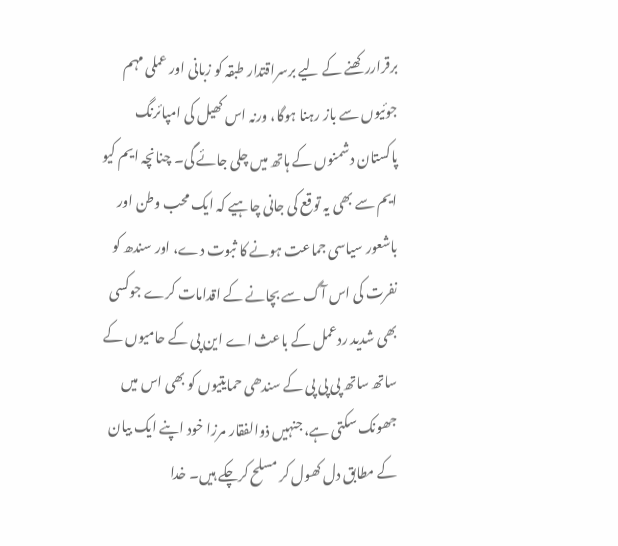برقراررکھنے کے لیے برسراقتدار طبقہ کو زبانی اور عملی مہم جوئیوں سے باز رہنا ہوگا، ورنہ اس کھیل کی امپائرنگ پاکستان دشمنوں کے ہاتھ میں چلی جائے گی۔ چنانچہ ایم کیو ایم سے بھی یہ توقع کی جانی چاہیے کہ ایک محب وطن اور باشعور سیاسی جماعت ہونے کا ثبوت دے، اور سندھ کو نفرت کی اس آگ سے بچانے کے اقدامات کرے جوکسی بھی شدید ردعمل کے باعث اے این پی کے حامیوں کے ساتھ ساتھ پی پی پی کے سندھی حمایتیوں کو بھی اس میں جھونک سکتی ہے، جنہیں ذوالفقار مرزا خود اپنے ایک بیان کے مطابق دل کھول کر مسلح کرچکے ہیں۔ خدا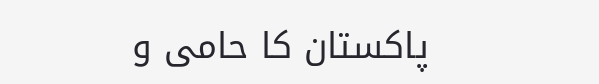پاکستان کا حامی و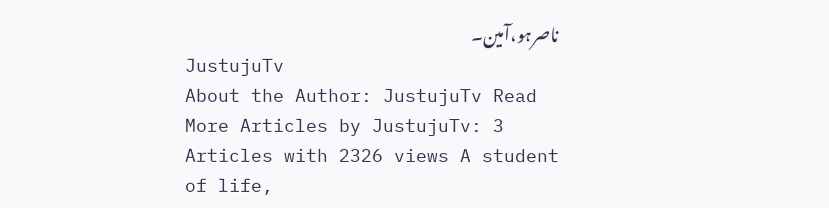ناصرہو،آمین۔
JustujuTv
About the Author: JustujuTv Read More Articles by JustujuTv: 3 Articles with 2326 views A student of life,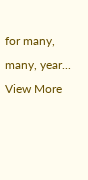for many, many, year... View More